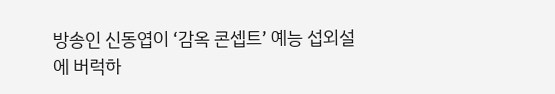방송인 신동엽이 ‘감옥 콘셉트’ 예능 섭외설에 버럭하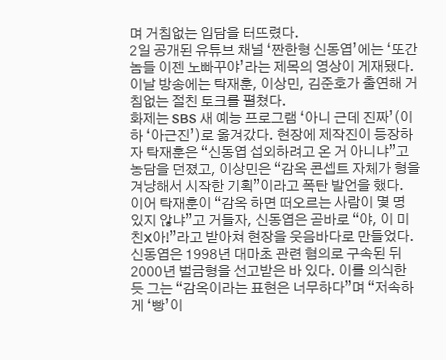며 거침없는 입담을 터뜨렸다.
2일 공개된 유튜브 채널 ‘짠한형 신동엽’에는 ‘또간놈들 이젠 노빠꾸야’라는 제목의 영상이 게재됐다. 이날 방송에는 탁재훈, 이상민, 김준호가 출연해 거침없는 절친 토크를 펼쳤다.
화제는 SBS 새 예능 프로그램 ‘아니 근데 진짜’(이하 ‘아근진’)로 옮겨갔다. 현장에 제작진이 등장하자 탁재훈은 “신동엽 섭외하려고 온 거 아니냐”고 농담을 던졌고, 이상민은 “감옥 콘셉트 자체가 형을 겨냥해서 시작한 기획”이라고 폭탄 발언을 했다.
이어 탁재훈이 “감옥 하면 떠오르는 사람이 몇 명 있지 않냐”고 거들자, 신동엽은 곧바로 “야, 이 미친X아!”라고 받아쳐 현장을 웃음바다로 만들었다.
신동엽은 1998년 대마초 관련 혐의로 구속된 뒤 2000년 벌금형을 선고받은 바 있다. 이를 의식한 듯 그는 “감옥이라는 표현은 너무하다”며 “저속하게 ‘빵’이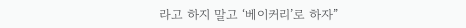라고 하지 말고 ‘베이커리’로 하자”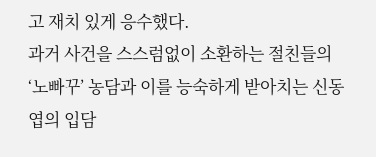고 재치 있게 응수했다.
과거 사건을 스스럼없이 소환하는 절친들의 ‘노빠꾸’ 농담과 이를 능숙하게 받아치는 신동엽의 입담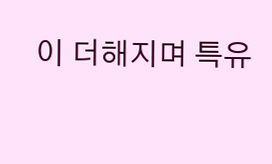이 더해지며 특유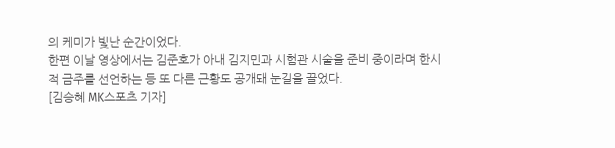의 케미가 빛난 순간이었다.
한편 이날 영상에서는 김준호가 아내 김지민과 시험관 시술을 준비 중이라며 한시적 금주를 선언하는 등 또 다른 근황도 공개돼 눈길을 끌었다.
[김승혜 MK스포츠 기자]